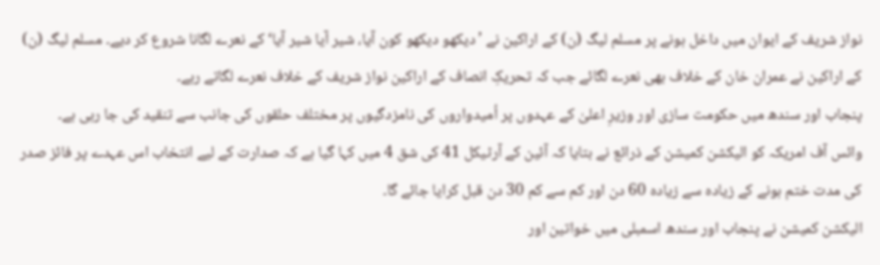نواز شریف کے ایوان میں داخل ہونے پر مسلم لیگ (ن) کے اراکین نے ’دیکھو دیکھو کون آیا، شیر آیا شیر آیا‘ کے نعرے لگانا شروع کر دیے۔ مسلم لیگ (ن) کے اراکین نے عمران خان کے خلاف بھی نعرے لگائے جب کہ تحریکِ انصاف کے اراکین نواز شریف کے خلاف نعرے لگاتے رہے۔
پنجاب اور سندھ میں حکومت سازی اور وزیرِ اعلیٰ کے عہدوں پر اُمیدواروں کی نامزدگیوں پر مختلف حلقوں کی جانب سے تنقید کی جا رہی ہے۔
وائس آف امریکہ کو الیکشن کمیشن کے ذرائع نے بتایا کہ آئین کے آرٹیکل 41 کی شق 4 میں کہا گیا ہے کہ صدارت کے لیے انتخاب اس عہدے پر فائز صدر کی مدت ختم ہونے کے زیادہ سے زیادہ 60 دن اور کم سے کم 30 دن قبل کرایا جائے گا۔
الیکشن کمیشن نے پنجاب اور سندھ اسمبلی میں خواتین اور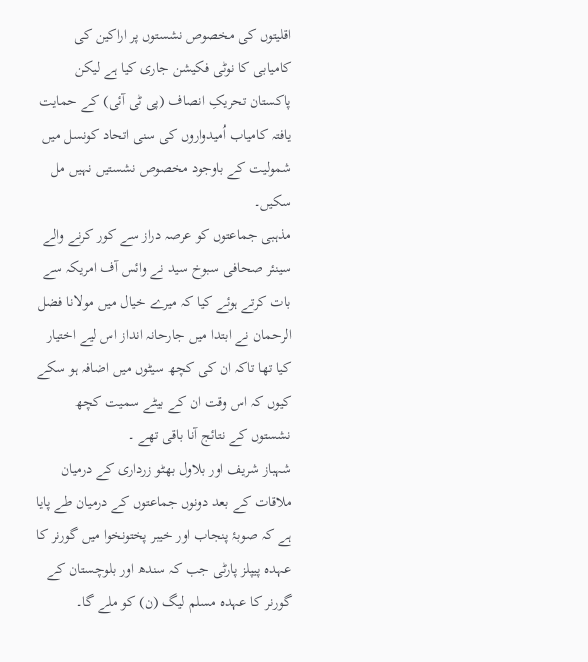اقلیتوں کی مخصوص نشستوں پر اراکین کی کامیابی کا نوٹی فکیشن جاری کیا ہے لیکن پاکستان تحریکِ انصاف (پی ٹی آئی) کے حمایت یافتہ کامیاب اُمیدواروں کی سنی اتحاد کونسل میں شمولیت کے باوجود مخصوص نشستیں نہیں مل سکیں۔
مذہبی جماعتوں کو عرصہ دراز سے کور کرنے والے سینئر صحافی سبوخ سید نے وائس آف امریکہ سے بات کرتے ہوئے کیا کہ میرے خیال میں مولانا فضل الرحمان نے ابتدا میں جارحانہ انداز اس لیے اختیار کیا تھا تاکہ ان کی کچھ سیٹوں میں اضافہ ہو سکے کیوں کہ اس وقت ان کے بیٹے سمیت کچھ نشستوں کے نتائج آنا باقی تھے ۔
شہباز شریف اور بلاول بھٹو زرداری کے درمیان ملاقات کے بعد دونوں جماعتوں کے درمیان طے پایا ہے کہ صوبۂ پنجاب اور خیبر پختونخوا میں گورنر کا عہدہ پیپلز پارٹی جب کہ سندھ اور بلوچستان کے گورنر کا عہدہ مسلم لیگ (ن) کو ملے گا۔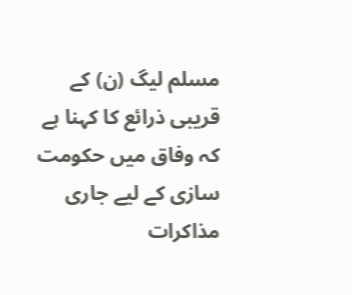مسلم لیگ (ن) کے قریبی ذرائع کا کہنا ہے کہ وفاق میں حکومت سازی کے لیے جاری مذاکرات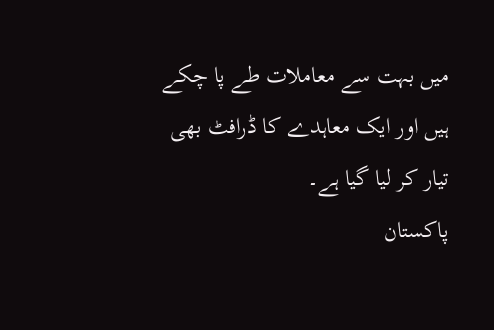میں بہت سے معاملات طے پا چکے ہیں اور ایک معاہدے کا ڈرافٹ بھی تیار کر لیا گیا ہے۔
پاکستان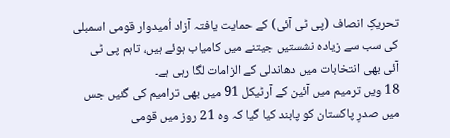تحریکِ انصاف (پی ٹی آئی) کے حمایت یافتہ آزاد اُمیدوار قومی اسمبلی کی سب سے زیادہ نشستیں جیتنے میں کامیاب ہوئے ہیں، تاہم پی ٹی آئی بھی انتخابات میں دھاندلی کے الزامات لگا رہی ہے۔
18 ویں ترمیم میں آئین کے آرٹیکل 91 میں بھی ترامیم کی گئیں جس میں صدرِ پاکستان کو پابند کیا گیا کہ وہ 21 روز میں قومی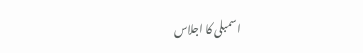اسمبلی کا اجلاس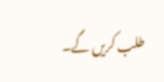طلب کریں گے۔